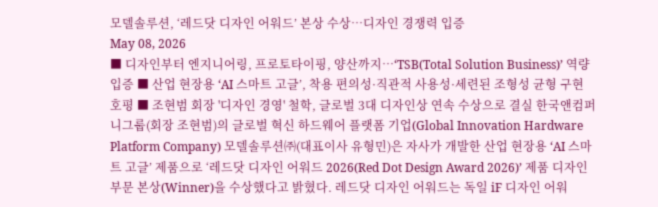모델솔루션, ‘레드닷 디자인 어워드’ 본상 수상…디자인 경쟁력 입증
May 08, 2026
■ 디자인부터 엔지니어링, 프로토타이핑, 양산까지…‘TSB(Total Solution Business)’ 역량 입증 ■ 산업 현장용 ‘AI 스마트 고글’, 착용 편의성·직관적 사용성·세련된 조형성 균형 구현 호평 ■ 조현범 회장 '디자인 경영' 철학, 글로벌 3대 디자인상 연속 수상으로 결실 한국앤컴퍼니그룹(회장 조현범)의 글로벌 혁신 하드웨어 플랫폼 기업(Global Innovation Hardware Platform Company) 모델솔루션㈜(대표이사 유형민)은 자사가 개발한 산업 현장용 ‘AI 스마트 고글’ 제품으로 ‘레드닷 디자인 어워드 2026(Red Dot Design Award 2026)’ 제품 디자인 부문 본상(Winner)을 수상했다고 밝혔다. 레드닷 디자인 어워드는 독일 iF 디자인 어워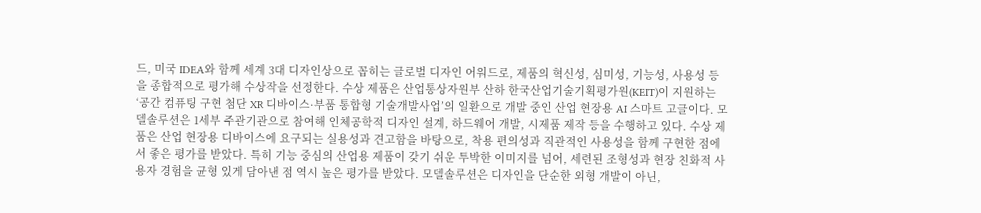드, 미국 IDEA와 함께 세계 3대 디자인상으로 꼽히는 글로벌 디자인 어워드로, 제품의 혁신성, 심미성, 기능성, 사용성 등을 종합적으로 평가해 수상작을 선정한다. 수상 제품은 산업통상자원부 산하 한국산업기술기획평가원(KEIT)이 지원하는 ‘공간 컴퓨팅 구현 첨단 XR 디바이스·부품 통합형 기술개발사업’의 일환으로 개발 중인 산업 현장용 AI 스마트 고글이다. 모델솔루션은 1세부 주관기관으로 참여해 인체공학적 디자인 설계, 하드웨어 개발, 시제품 제작 등을 수행하고 있다. 수상 제품은 산업 현장용 디바이스에 요구되는 실용성과 견고함을 바탕으로, 착용 편의성과 직관적인 사용성을 함께 구현한 점에서 좋은 평가를 받았다. 특히 기능 중심의 산업용 제품이 갖기 쉬운 투박한 이미지를 넘어, 세련된 조형성과 현장 친화적 사용자 경험을 균형 있게 담아낸 점 역시 높은 평가를 받았다. 모델솔루션은 디자인을 단순한 외형 개발이 아닌,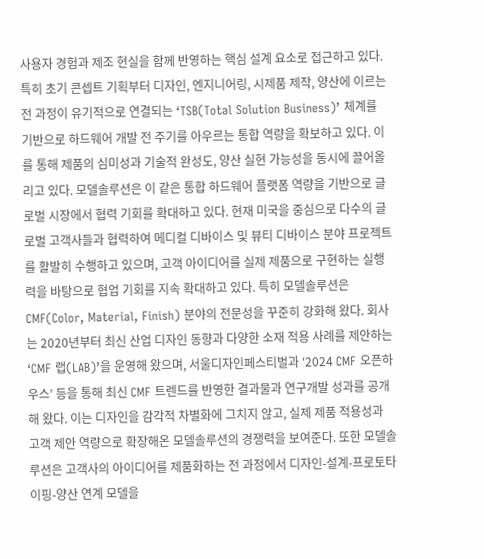사용자 경험과 제조 현실을 함께 반영하는 핵심 설계 요소로 접근하고 있다. 특히 초기 콘셉트 기획부터 디자인, 엔지니어링, 시제품 제작, 양산에 이르는 전 과정이 유기적으로 연결되는 ‘TSB(Total Solution Business)’ 체계를 기반으로 하드웨어 개발 전 주기를 아우르는 통합 역량을 확보하고 있다. 이를 통해 제품의 심미성과 기술적 완성도, 양산 실현 가능성을 동시에 끌어올리고 있다. 모델솔루션은 이 같은 통합 하드웨어 플랫폼 역량을 기반으로 글로벌 시장에서 협력 기회를 확대하고 있다. 현재 미국을 중심으로 다수의 글로벌 고객사들과 협력하여 메디컬 디바이스 및 뷰티 디바이스 분야 프로젝트를 활발히 수행하고 있으며, 고객 아이디어를 실제 제품으로 구현하는 실행력을 바탕으로 협업 기회를 지속 확대하고 있다. 특히 모델솔루션은 CMF(Color, Material, Finish) 분야의 전문성을 꾸준히 강화해 왔다. 회사는 2020년부터 최신 산업 디자인 동향과 다양한 소재 적용 사례를 제안하는 ‘CMF 랩(LAB)’을 운영해 왔으며, 서울디자인페스티벌과 ‘2024 CMF 오픈하우스’ 등을 통해 최신 CMF 트렌드를 반영한 결과물과 연구개발 성과를 공개해 왔다. 이는 디자인을 감각적 차별화에 그치지 않고, 실제 제품 적용성과 고객 제안 역량으로 확장해온 모델솔루션의 경쟁력을 보여준다. 또한 모델솔루션은 고객사의 아이디어를 제품화하는 전 과정에서 디자인-설계-프로토타이핑-양산 연계 모델을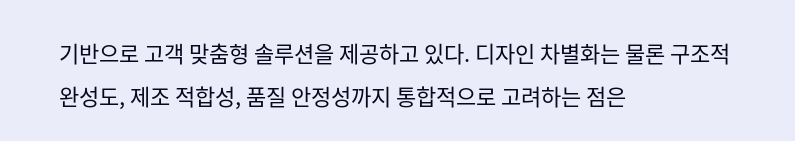기반으로 고객 맞춤형 솔루션을 제공하고 있다. 디자인 차별화는 물론 구조적 완성도, 제조 적합성, 품질 안정성까지 통합적으로 고려하는 점은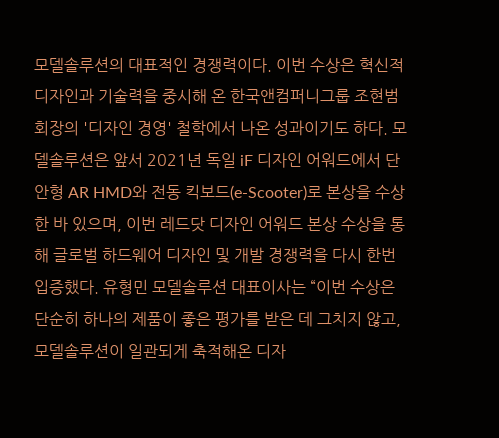모델솔루션의 대표적인 경쟁력이다. 이번 수상은 혁신적 디자인과 기술력을 중시해 온 한국앤컴퍼니그룹 조현범 회장의 '디자인 경영' 철학에서 나온 성과이기도 하다. 모델솔루션은 앞서 2021년 독일 iF 디자인 어워드에서 단안형 AR HMD와 전동 킥보드(e-Scooter)로 본상을 수상한 바 있으며, 이번 레드닷 디자인 어워드 본상 수상을 통해 글로벌 하드웨어 디자인 및 개발 경쟁력을 다시 한번 입증했다. 유형민 모델솔루션 대표이사는 “이번 수상은 단순히 하나의 제품이 좋은 평가를 받은 데 그치지 않고, 모델솔루션이 일관되게 축적해온 디자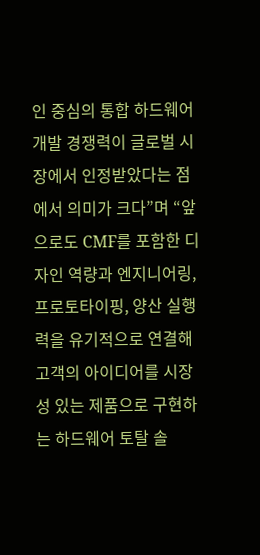인 중심의 통합 하드웨어 개발 경쟁력이 글로벌 시장에서 인정받았다는 점에서 의미가 크다”며 “앞으로도 CMF를 포함한 디자인 역량과 엔지니어링, 프로토타이핑, 양산 실행력을 유기적으로 연결해 고객의 아이디어를 시장성 있는 제품으로 구현하는 하드웨어 토탈 솔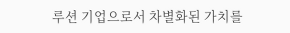루션 기업으로서 차별화된 가치를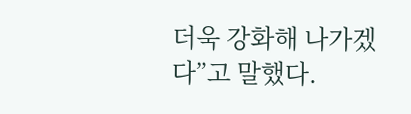더욱 강화해 나가겠다”고 말했다.